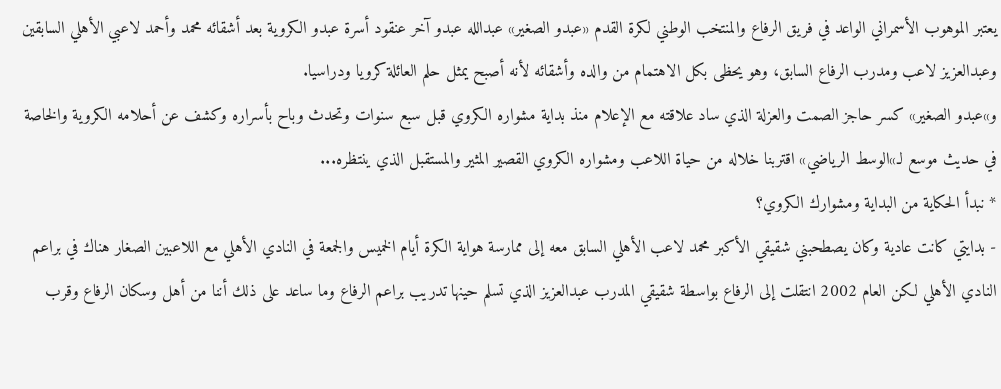يعتبر الموهوب الأسمراني الواعد في فريق الرفاع والمنتخب الوطني لكرة القدم «عبدو الصغير» عبدالله عبدو آخر عنقود أسرة عبدو الكروية بعد أشقائه محمد وأحمد لاعبي الأهلي السابقين وعبدالعزيز لاعب ومدرب الرفاع السابق، وهو يحظى بكل الاهتمام من والده وأشقائه لأنه أصبح يمثل حلم العائلة كرويا ودراسيا.
و»عبدو الصغير» كسر حاجز الصمت والعزلة الذي ساد علاقته مع الإعلام منذ بداية مشواره الكروي قبل سبع سنوات وتحدث وباح بأسراره وكشف عن أحلامه الكروية والخاصة في حديث موسع لـ»الوسط الرياضي» اقتربنا خلاله من حياة اللاعب ومشواره الكروي القصير المثير والمستقبل الذي ينتظره...
* نبدأ الحكاية من البداية ومشوارك الكروي؟
- بدايتي كانت عادية وكان يصطحبني شقيقي الأكبر محمد لاعب الأهلي السابق معه إلى ممارسة هواية الكرة أيام الخميس والجمعة في النادي الأهلي مع اللاعبين الصغار هناك في براعم النادي الأهلي لكن العام 2002 انتقلت إلى الرفاع بواسطة شقيقي المدرب عبدالعزيز الذي تسلم حينها تدريب براعم الرفاع وما ساعد على ذلك أننا من أهل وسكان الرفاع وقرب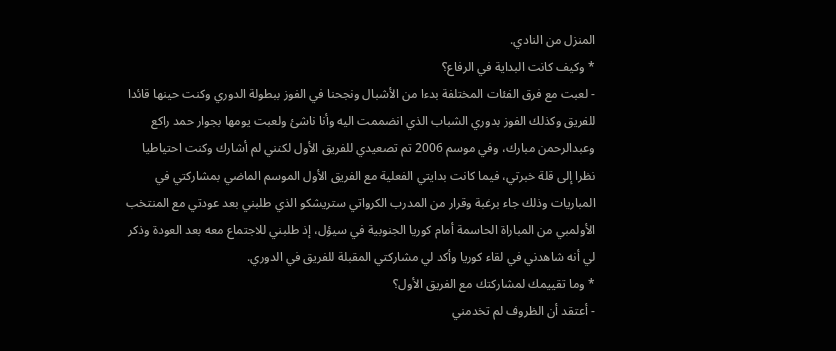المنزل من النادي.
* وكيف كانت البداية في الرفاع؟
- لعبت مع فرق الفئات المختلفة بدءا من الأشبال ونجحنا في الفوز ببطولة الدوري وكنت حينها قائدا للفريق وكذلك الفوز بدوري الشباب الذي انضممت اليه وأنا ناشئ ولعبت يومها بجوار حمد راكع وعبدالرحمن مبارك، وفي موسم 2006 تم تصعيدي للفريق الأول لكنني لم أشارك وكنت احتياطيا نظرا إلى قلة خبرتي، فيما كانت بدايتي الفعلية مع الفريق الأول الموسم الماضي بمشاركتي في المباريات وذلك جاء برغبة وقرار من المدرب الكرواتي ستريشكو الذي طلبني بعد عودتي مع المنتخب الأولمبي من المباراة الحاسمة أمام كوريا الجنوبية في سيؤل، إذ طلبني للاجتماع معه بعد العودة وذكر لي أنه شاهدني في لقاء كوريا وأكد لي مشاركتي المقبلة للفريق في الدوري.
* وما تقييمك لمشاركتك مع الفريق الأول؟
- أعتقد أن الظروف لم تخدمني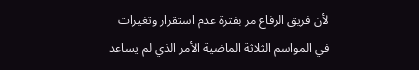لأن فريق الرفاع مر بفترة عدم استقرار وتغيرات في المواسم الثلاثة الماضية الأمر الذي لم يساعد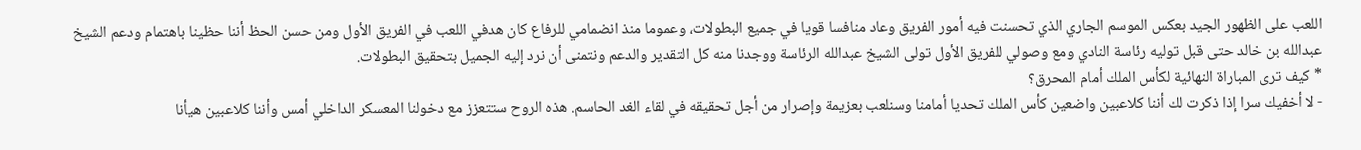اللعب على الظهور الجيد بعكس الموسم الجاري الذي تحسنت فيه أمور الفريق وعاد منافسا قويا في جميع البطولات، وعموما منذ انضمامي للرفاع كان هدفي اللعب في الفريق الأول ومن حسن الحظ أننا حظينا باهتمام ودعم الشيخ عبدالله بن خالد حتى قبل توليه رئاسة النادي ومع وصولي للفريق الأول تولى الشيخ عبدالله الرئاسة ووجدنا منه كل التقدير والدعم ونتمنى أن نرد إليه الجميل بتحقيق البطولات.
* كيف ترى المباراة النهائية لكأس الملك أمام المحرق؟
- لا أخفيك سرا إذا ذكرت لك أننا كلاعبين واضعين كأس الملك تحديا أمامنا وسنلعب بعزيمة وإصرار من أجل تحقيقه في لقاء الغد الحاسم. هذه الروح ستتعزز مع دخولنا المعسكر الداخلي أمس وأننا كلاعبين هيأنا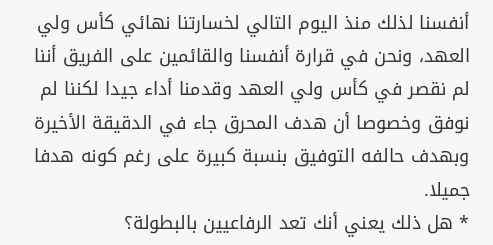أنفسنا لذلك منذ اليوم التالي لخسارتنا نهائي كأس ولي العهد، ونحن في قرارة أنفسنا والقائمين على الفريق أننا لم نقصر في كأس ولي العهد وقدمنا أداء جيدا لكننا لم نوفق وخصوصا أن هدف المحرق جاء في الدقيقة الأخيرة وبهدف حالفه التوفيق بنسبة كبيرة على رغم كونه هدفا جميلا.
* هل ذلك يعني أنك تعد الرفاعيين بالبطولة؟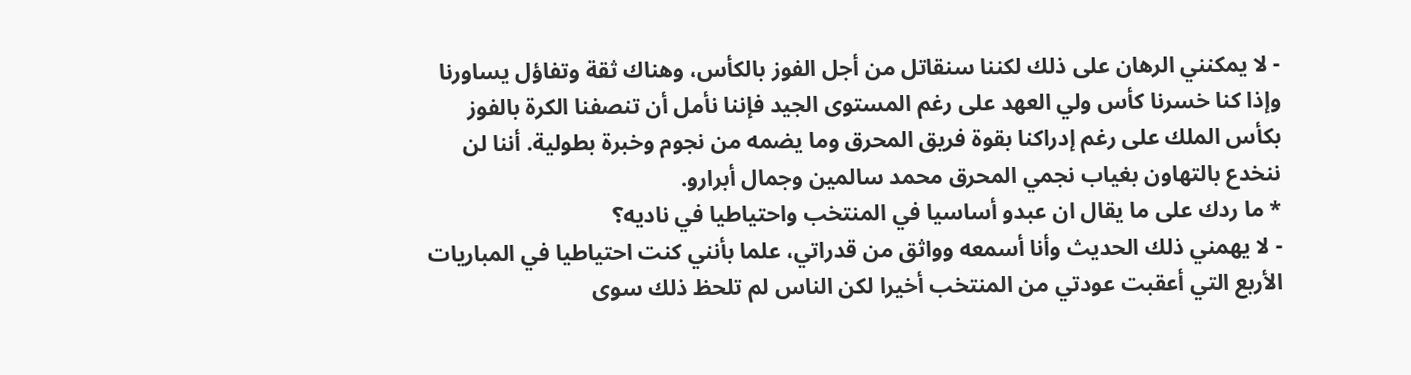- لا يمكنني الرهان على ذلك لكننا سنقاتل من أجل الفوز بالكأس، وهناك ثقة وتفاؤل يساورنا وإذا كنا خسرنا كأس ولي العهد على رغم المستوى الجيد فإننا نأمل أن تنصفنا الكرة بالفوز بكأس الملك على رغم إدراكنا بقوة فريق المحرق وما يضمه من نجوم وخبرة بطولية. أننا لن ننخدع بالتهاون بغياب نجمي المحرق محمد سالمين وجمال أبرارو.
* ما ردك على ما يقال ان عبدو أساسيا في المنتخب واحتياطيا في ناديه؟
- لا يهمني ذلك الحديث وأنا أسمعه وواثق من قدراتي، علما بأنني كنت احتياطيا في المباريات الأربع التي أعقبت عودتي من المنتخب أخيرا لكن الناس لم تلحظ ذلك سوى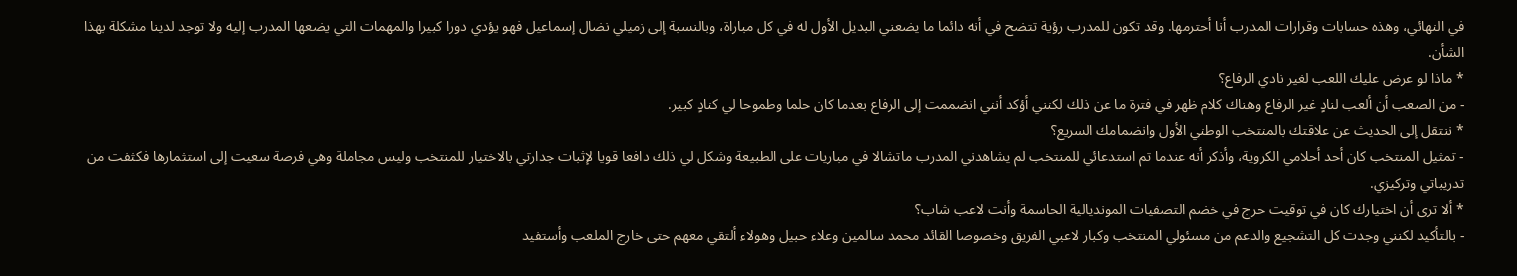في النهائي، وهذه حسابات وقرارات المدرب أنا أحترمها. وقد تكون للمدرب رؤية تتضح في أنه دائما ما يضعني البديل الأول له في كل مباراة، وبالنسبة إلى زميلي نضال إسماعيل فهو يؤدي دورا كبيرا والمهمات التي يضعها المدرب إليه ولا توجد لدينا مشكلة بهذا الشأن.
* ماذا لو عرض عليك اللعب لغير نادي الرفاع؟
- من الصعب أن ألعب لنادٍ غير الرفاع وهناك كلام ظهر في فترة ما عن ذلك لكنني أؤكد أنني انضممت إلى الرفاع بعدما كان حلما وطموحا لي كنادٍ كبير.
* ننتقل إلى الحديث عن علاقتك بالمنتخب الوطني الأول وانضمامك السريع؟
- تمثيل المنتخب كان أحد أحلامي الكروية، وأذكر أنه عندما تم استدعائي للمنتخب لم يشاهدني المدرب ماتشالا في مباريات على الطبيعة وشكل لي ذلك دافعا قويا لإثبات جدارتي بالاختيار للمنتخب وليس مجاملة وهي فرصة سعيت إلى استثمارها فكثفت من تدريباتي وتركيزي.
* ألا ترى أن اختيارك كان في توقيت حرج في خضم التصفيات المونديالية الحاسمة وأنت لاعب شاب؟
- بالتأكيد لكنني وجدت كل التشجيع والدعم من مسئولي المنتخب وكبار لاعبي الفريق وخصوصا القائد محمد سالمين وعلاء حبيل وهولاء ألتقي معهم حتى خارج الملعب وأستفيد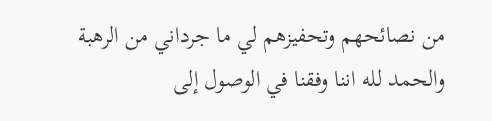من نصائحهم وتحفيزهم لي ما جرداني من الرهبة والحمد لله اننا وفقنا في الوصول إلى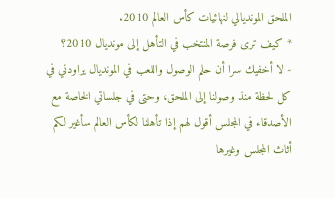الملحق المونديالي لنهائيات كأس العالم 2010.
* كيف ترى فرصة المنتخب في التأهل إلى مونديال 2010؟
- لا أخفيك سرا أن حلم الوصول واللعب في المونديال يراودني في كل لحظة منذ وصولنا إلى الملحق، وحتى في جلساتي الخاصة مع الأصدقاء في المجلس أقول لهم إذا تأهلنا لكأس العالم سأغير لكم أثاث المجلس وغيرها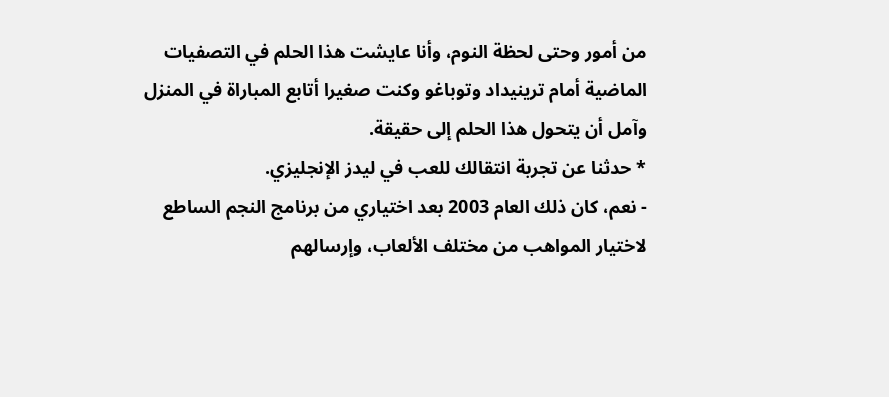من أمور وحتى لحظة النوم، وأنا عايشت هذا الحلم في التصفيات الماضية أمام ترينيداد وتوباغو وكنت صغيرا أتابع المباراة في المنزل وآمل أن يتحول هذا الحلم إلى حقيقة.
* حدثنا عن تجربة انتقالك للعب في ليدز الإنجليزي.
- نعم، كان ذلك العام 2003 بعد اختياري من برنامج النجم الساطع لاختيار المواهب من مختلف الألعاب، وإرسالهم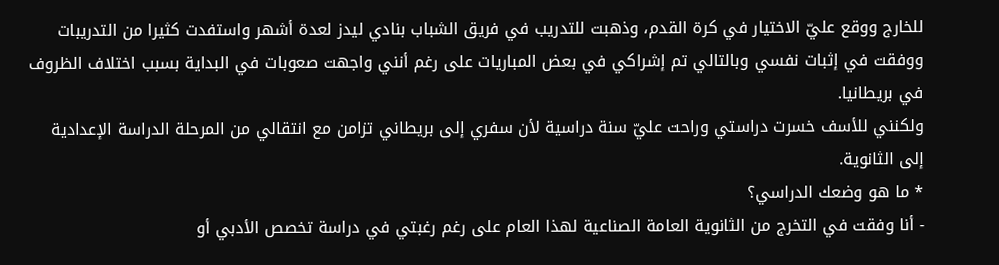للخارج ووقع عليّ الاختيار في كرة القدم، وذهبت للتدريب في فريق الشباب بنادي ليدز لعدة أشهر واستفدت كثيرا من التدريبات ووفقت في إثبات نفسي وبالتالي تم إشراكي في بعض المباريات على رغم أنني واجهت صعوبات في البداية بسبب اختلاف الظروف في بريطانيا.
ولكنني للأسف خسرت دراستي وراحت عليّ سنة دراسية لأن سفري إلى بريطاني تزامن مع انتقالي من المرحلة الدراسة الإعدادية إلى الثانوية.
* ما هو وضعك الدراسي؟
- أنا وفقت في التخرج من الثانوية العامة الصناعية لهذا العام على رغم رغبتي في دراسة تخصص الأدبي أو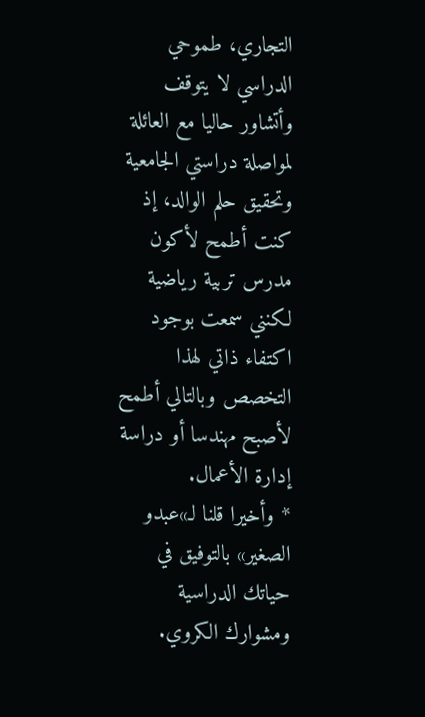التجاري، طموحي الدراسي لا يتوقف وأتشاور حاليا مع العائلة لمواصلة دراستي الجامعية وتحقيق حلم الوالد، إذ كنت أطمح لأكون مدرس تربية رياضية لكنني سمعت بوجود اكتفاء ذاتي لهذا التخصص وبالتالي أطمح لأصبح مهندسا أو دراسة إدارة الأعمال.
* وأخيرا قلنا لـ»عبدو الصغير» بالتوفيق في حياتك الدراسية ومشوارك الكروي.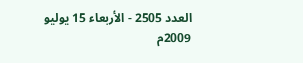العدد 2505 - الأربعاء 15 يوليو 2009م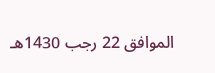الموافق 22 رجب 1430هـ